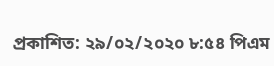প্রকাশিত: ২৯/০২/২০২০ ৮:৫৪ পিএম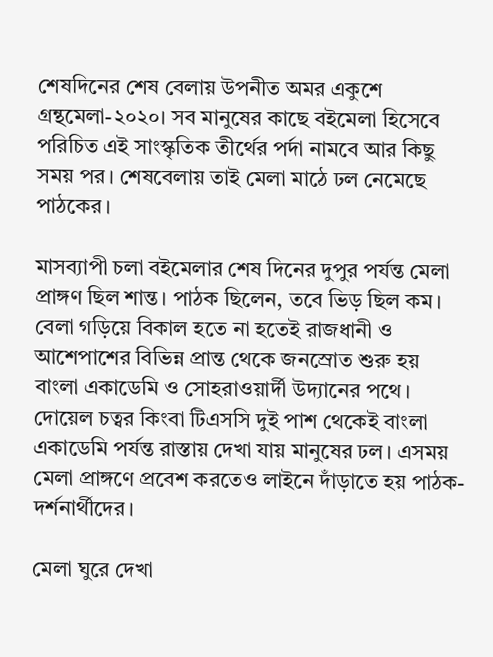শেষদিনের শেষ বেলায় উপনীত অমর একুশে গ্রন্থমেলা-২০২০। সব মানুষের কাছে বইমেলা হিসেবে পরিচিত এই সাংস্কৃতিক তীর্থের পর্দা নামবে আর কিছু সময় পর। শেষবেলায় তাই মেলা মাঠে ঢল নেমেছে পাঠকের।

মাসব্যাপী চলা বইমেলার শেষ দিনের দুপুর পর্যন্ত মেলা প্রাঙ্গণ ছিল শান্ত। পাঠক ছিলেন, তবে ভিড় ছিল কম। বেলা গড়িয়ে বিকাল হতে না হতেই রাজধানী ও আশেপাশের বিভিন্ন প্রান্ত থেকে জনস্রোত শুরু হয় বাংলা একাডেমি ও সোহরাওয়ার্দী উদ্যানের পথে। দোয়েল চত্বর কিংবা টিএসসি দুই পাশ থেকেই বাংলা একাডেমি পর্যন্ত রাস্তায় দেখা যায় মানুষের ঢল। এসময় মেলা প্রাঙ্গণে প্রবেশ করতেও লাইনে দাঁড়াতে হয় পাঠক-দর্শনার্থীদের।

মেলা ঘুরে দেখা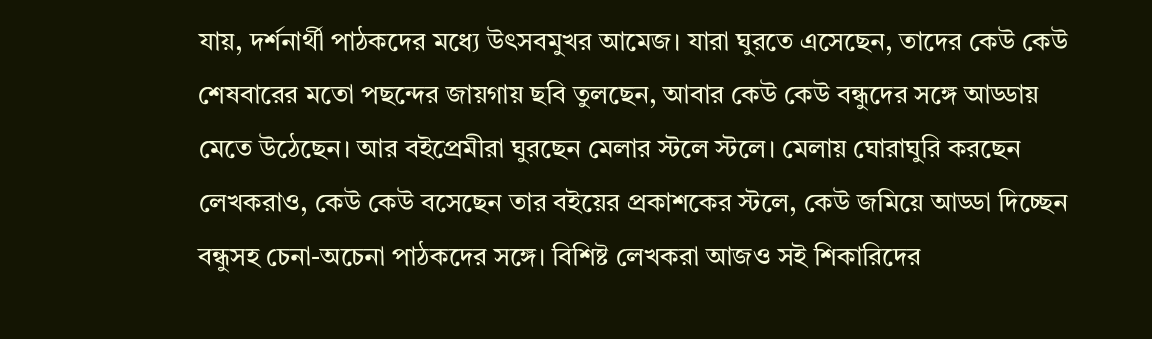যায়, দর্শনার্থী পাঠকদের মধ্যে উৎসবমুখর আমেজ। যারা ঘুরতে এসেছেন, তাদের কেউ কেউ শেষবারের মতো পছন্দের জায়গায় ছবি তুলছেন, আবার কেউ কেউ বন্ধুদের সঙ্গে আড্ডায় মেতে উঠেছেন। আর বইপ্রেমীরা ঘুরছেন মেলার স্টলে স্টলে। মেলায় ঘোরাঘুরি করছেন লেখকরাও, কেউ কেউ বসেছেন তার বইয়ের প্রকাশকের স্টলে, কেউ জমিয়ে আড্ডা দিচ্ছেন বন্ধুসহ চেনা-অচেনা পাঠকদের সঙ্গে। বিশিষ্ট লেখকরা আজও সই শিকারিদের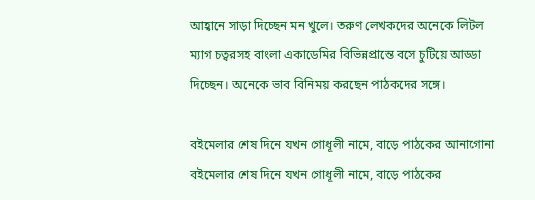আহ্বানে সাড়া দিচ্ছেন মন খুলে। তরুণ লেখকদের অনেকে লিটল ম্যাগ চত্বরসহ বাংলা একাডেমির বিভিন্নপ্রান্তে বসে চুটিয়ে আড্ডা দিচ্ছেন। অনেকে ভাব বিনিময় করছেন পাঠকদের সঙ্গে।

বইমেলার শেষ দিনে যখন গোধূলী নামে, বাড়ে পাঠকের আনাগোনা
বইমেলার শেষ দিনে যখন গোধূলী নামে, বাড়ে পাঠকের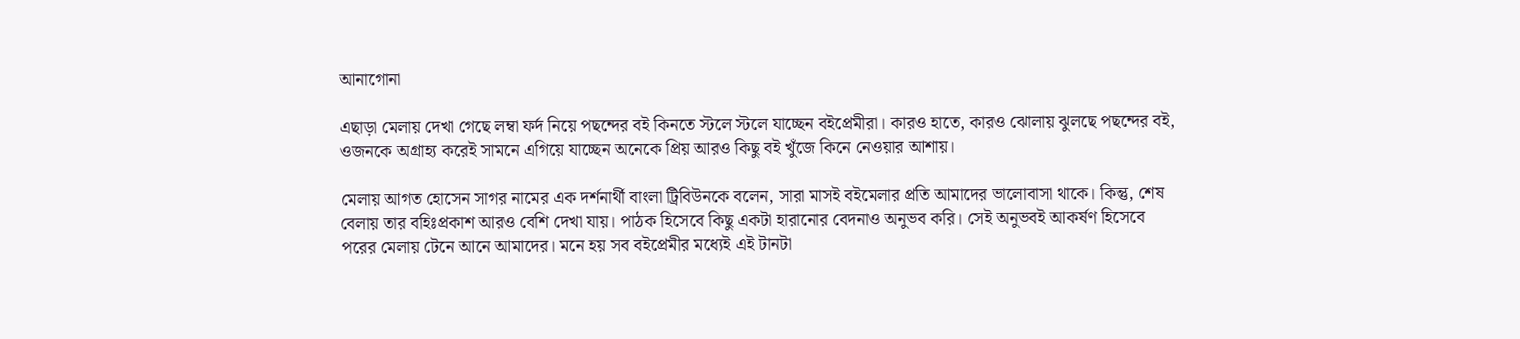আনাগোনা

এছাড়া মেলায় দেখা গেছে লম্বা ফর্দ নিয়ে পছন্দের বই কিনতে স্টলে স্টলে যাচ্ছেন বইপ্রেমীরা। কারও হাতে, কারও ঝোলায় ঝুলছে পছন্দের বই, ওজনকে অগ্রাহ্য করেই সামনে এগিয়ে যাচ্ছেন অনেকে প্রিয় আরও কিছু বই খুঁজে কিনে নেওয়ার আশায়।

মেলায় আগত হোসেন সাগর নামের এক দর্শনার্থী বাংলা ট্রিবিউনকে বলেন, সারা মাসই বইমেলার প্রতি আমাদের ভালোবাসা থাকে। কিন্তু, শেষ বেলায় তার বহিঃপ্রকাশ আরও বেশি দেখা যায়। পাঠক হিসেবে কিছু একটা হারানোর বেদনাও অনুভব করি। সেই অনুভবই আকর্ষণ হিসেবে পরের মেলায় টেনে আনে আমাদের। মনে হয় সব বইপ্রেমীর মধ্যেই এই টানটা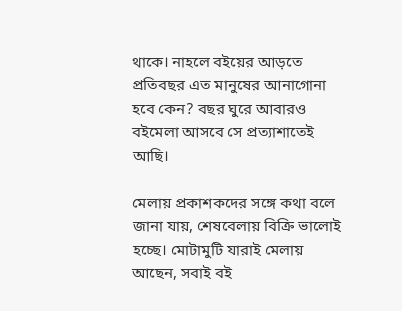থাকে। নাহলে বইয়ের আড়তে প্রতিবছর এত মানুষের আনাগোনা হবে কেন? বছর ঘুরে আবারও বইমেলা আসবে সে প্রত্যাশাতেই আছি।

মেলায় প্রকাশকদের সঙ্গে কথা বলে জানা যায়, শেষবেলায় বিক্রি ভালোই হচ্ছে। মোটামুটি যারাই মেলায় আছেন, সবাই বই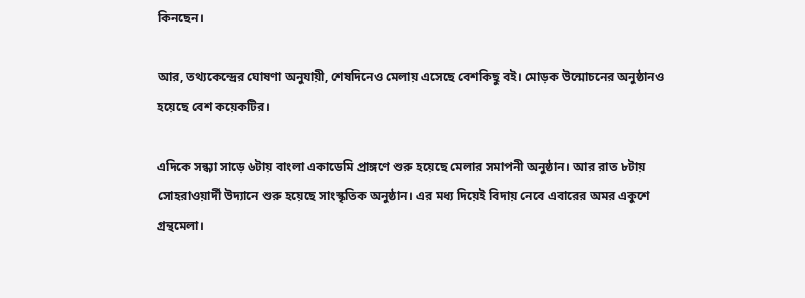কিনছেন।

আর, তথ্যকেন্দ্রের ঘোষণা অনুযায়ী, শেষদিনেও মেলায় এসেছে বেশকিছু বই। মোড়ক উন্মোচনের অনুষ্ঠানও হয়েছে বেশ কয়েকটির।

এদিকে সন্ধ্যা সাড়ে ৬টায় বাংলা একাডেমি প্রাঙ্গণে শুরু হয়েছে মেলার সমাপনী অনুষ্ঠান। আর রাত ৮টায় সোহরাওয়ার্দী উদ্যানে শুরু হয়েছে সাংস্কৃতিক অনুষ্ঠান। এর মধ্য দিয়েই বিদায় নেবে এবারের অমর একুশে গ্রন্থমেলা।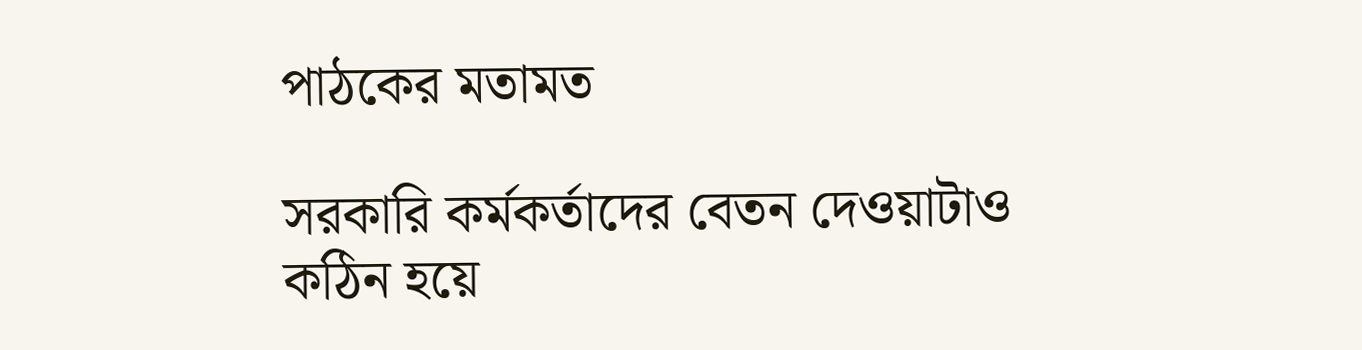পাঠকের মতামত

সরকারি কর্মকর্তাদের বেতন দেওয়াটাও কঠিন হয়ে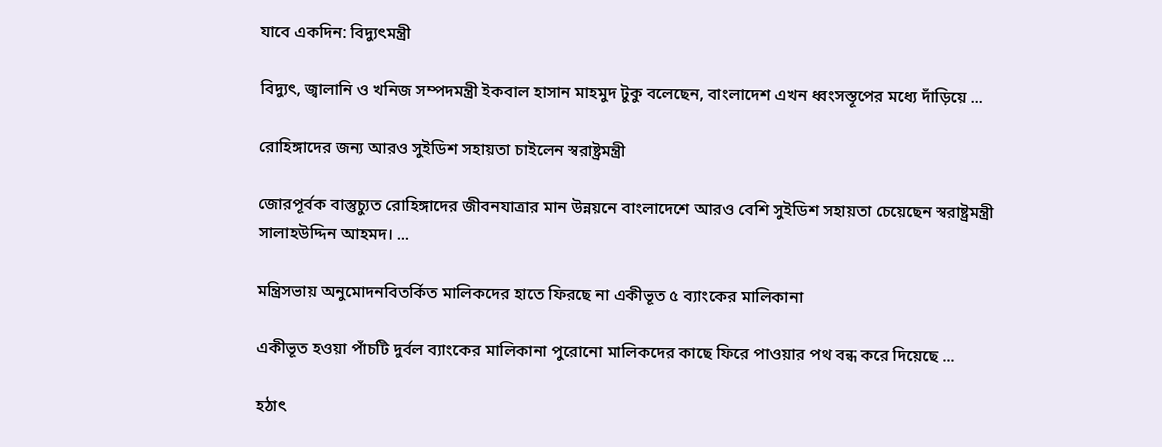যাবে একদিন: বিদ্যুৎমন্ত্রী

বিদ্যুৎ, জ্বালানি ও খনিজ সম্পদমন্ত্রী ইকবাল হাসান মাহমুদ টুকু বলেছেন, বাংলাদেশ এখন ধ্বংসস্তূপের মধ্যে দাঁড়িয়ে ...

রোহিঙ্গাদের জন্য আরও সুইডিশ সহায়তা চাইলেন স্বরাষ্ট্রমন্ত্রী

জোরপূর্বক বাস্তুচ্যুত রোহিঙ্গাদের জীবনযাত্রার মান উন্নয়নে বাংলাদেশে আরও বেশি সুইডিশ সহায়তা চেয়েছেন স্বরাষ্ট্রমন্ত্রী সালাহউদ্দিন আহমদ। ...

মন্ত্রিসভায় অনুমোদনবিতর্কিত মালিকদের হাতে ফিরছে না একীভূত ৫ ব্যাংকের মালিকানা

একীভূত হওয়া পাঁচটি দুর্বল ব্যাংকের মালিকানা পুরোনো মালিকদের কাছে ফিরে পাওয়ার পথ বন্ধ করে দিয়েছে ...

হঠাৎ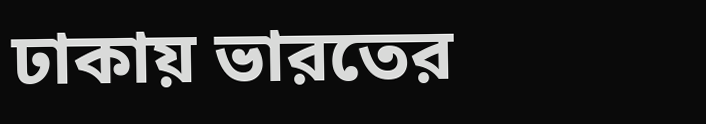ঢাকায় ভারতের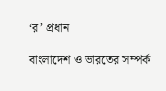‘র’ প্রধান

বাংলাদেশ ও ভারতের সম্পর্ক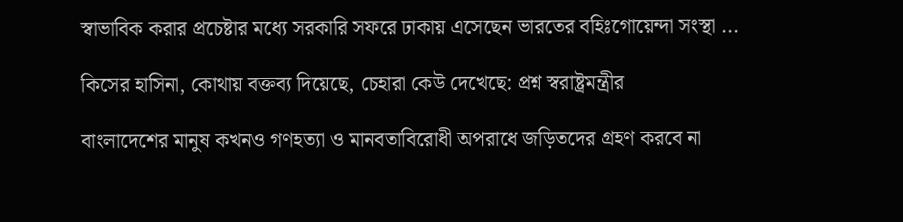স্বাভাবিক করার প্রচেষ্টার মধ্যে সরকারি সফরে ঢাকায় এসেছেন ভারতের বহিঃগোয়েন্দা সংস্থা ...

কিসের হাসিনা, কোথায় বক্তব্য দিয়েছে, চেহারা কেউ দেখেছে: প্রশ্ন স্বরাষ্ট্রমন্ত্রীর

বাংলাদেশের মানুষ কখনও গণহত্যা ও মানবতাবিরোধী অপরাধে জড়িতদের গ্রহণ করবে না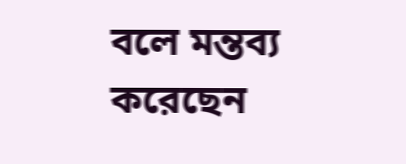বলে মন্তব্য করেছেন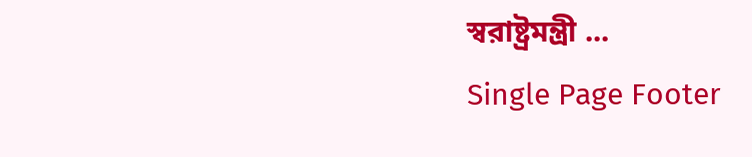স্বরাষ্ট্রমন্ত্রী ...
Single Page Footer